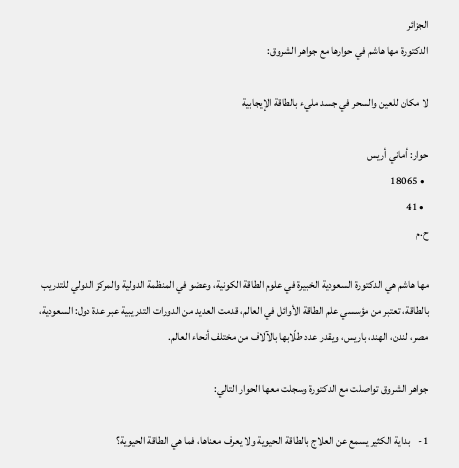الجزائر
الدكتورة مها هاشم في حوارها مع جواهر الشروق:

لا مكان للعين والسحر في جسد مليء بالطاقة الإيجابية

حوار: أماني أريس
  • 18065
  • 41
ح.م

مها هاشم هي الدكتورة السعودية الخبيرة في علوم الطاقة الكونية، وعضو في المنظمة الدولية والمركز الدولي للتدريب بالطاقة، تعتبر من مؤسسي علم الطاقة الأوائل في العالم، قدمت العديد من الدورات التدريبية عبر عدة دول: السعودية، مصر، لندن، الهند، باريس، ويقدر عدد طلّابها بالآلاف من مختلف أنحاء العالم.

جواهر الشروق تواصلت مع الدكتورة وسجلت معها الحوار التالي:

1-    بداية الكثير يسمع عن العلاج بالطاقة الحيوية ولا يعرف معناها، فما هي الطاقة الحيوية؟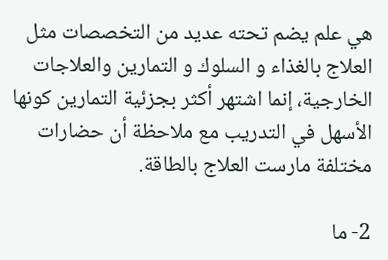هي علم يضم تحته عديد من التخصصات مثل العلاج بالغذاء و السلوك و التمارين والعلاجات الخارجية، إنما اشتهر أكثر بجزئية التمارين كونها الأسهل في التدريب مع ملاحظة أن حضارات مختلفة مارست العلاج بالطاقة.

2- ما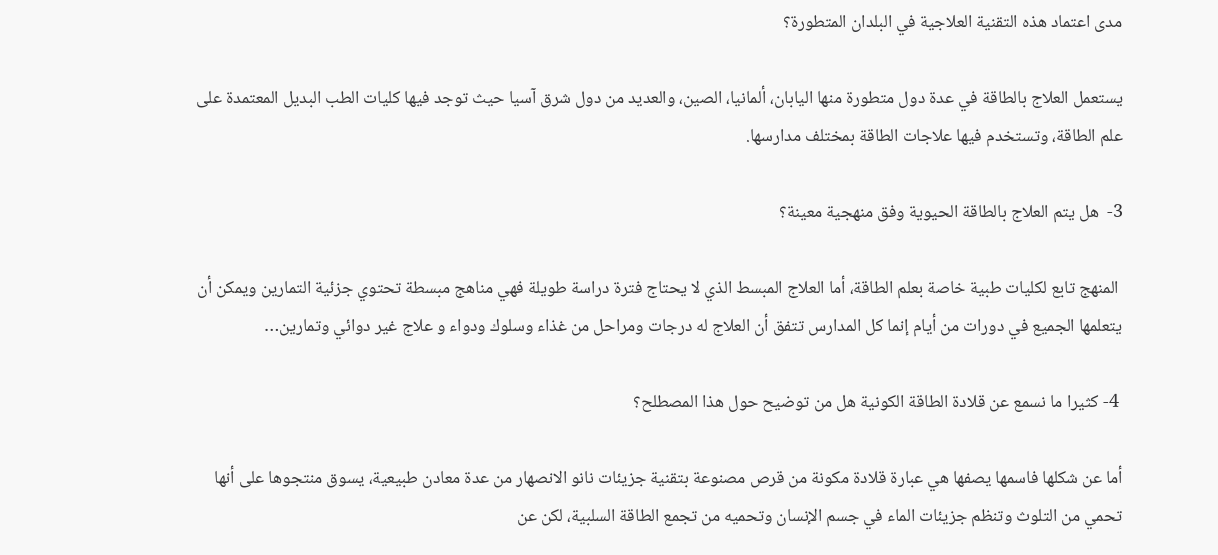مدى اعتماد هذه التقنية العلاجية في البلدان المتطورة؟

يستعمل العلاج بالطاقة في عدة دول متطورة منها اليابان، ألمانيا، الصين، والعديد من دول شرق آسيا حيث توجد فيها كليات الطب البديل المعتمدة على علم الطاقة، وتستخدم فيها علاجات الطاقة بمختلف مدارسها.

3-  هل يتم العلاج بالطاقة الحيوية وفق منهجية معينة؟

 المنهج تابع لكليات طبية خاصة بعلم الطاقة، أما العلاج المبسط الذي لا يحتاج فترة دراسة طويلة فهي مناهج مبسطة تحتوي جزئية التمارين ويمكن أن يتعلمها الجميع في دورات من أيام إنما كل المدارس تتفق أن العلاج له درجات ومراحل من غذاء وسلوك ودواء و علاج غير دوائي وتمارين…

 4- كثيرا ما نسمع عن قلادة الطاقة الكونية هل من توضيح حول هذا المصطلح؟

أما عن شكلها فاسمها يصفها هي عبارة قلادة مكونة من قرص مصنوعة بتقنية جزيئات نانو الانصهار من عدة معادن طبيعية، يسوق منتجوها على أنها تحمي من التلوث وتنظم جزيئات الماء في جسم الإنسان وتحميه من تجمع الطاقة السلبية، لكن عن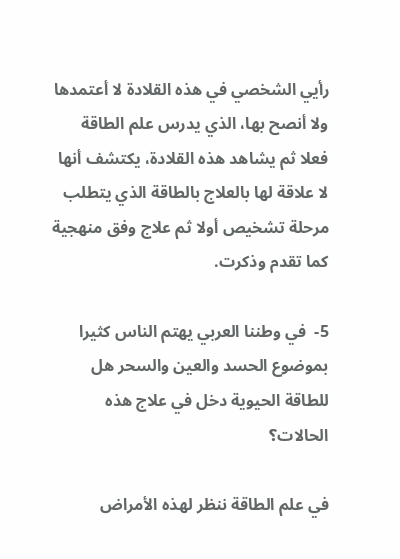رأيي الشخصي في هذه القلادة لا أعتمدها ولا أنصح بها، الذي يدرس علم الطاقة فعلا ثم يشاهد هذه القلادة، يكتشف أنها لا علاقة لها بالعلاج بالطاقة الذي يتطلب مرحلة تشخيص أولا ثم علاج وفق منهجية كما تقدم وذكرت.

5-  في وطننا العربي يهتم الناس كثيرا بموضوع الحسد والعين والسحر هل للطاقة الحيوية دخل في علاج هذه الحالات؟

في علم الطاقة ننظر لهذه الأمراض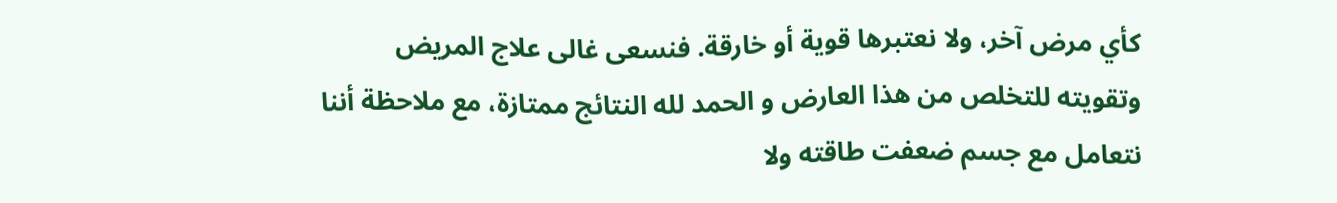كأي مرض آخر، ولا نعتبرها قوية أو خارقة. فنسعى غالى علاج المريض وتقويته للتخلص من هذا العارض و الحمد لله النتائج ممتازة، مع ملاحظة أننا نتعامل مع جسم ضعفت طاقته ولا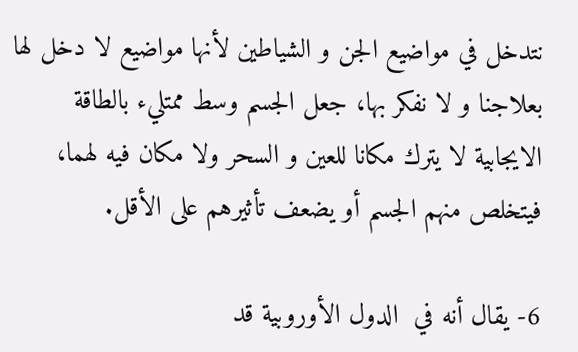نتدخل في مواضيع الجن و الشياطين لأنها مواضيع لا دخل لها بعلاجنا و لا نفكر بها، جعل الجسم وسط ممتليء بالطاقة الايجابية لا يترك مكانا للعين و السحر ولا مكان فيه لهما، فيتخلص منهم الجسم أو يضعف تأثيرهم على الأقل.

6- يقال أنه في  الدول الأوروبية قد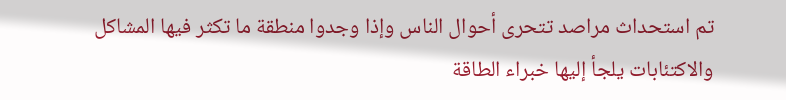تم استحداث مراصد تتحرى أحوال الناس وإذا وجدوا منطقة ما تكثر فيها المشاكل والاكتئابات يلجأ إليها خبراء الطاقة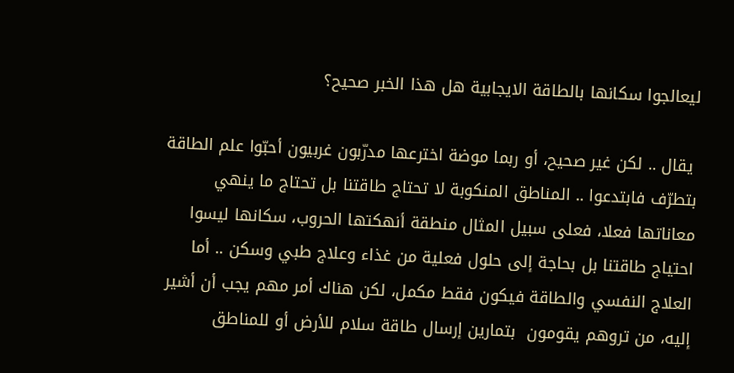ليعالجوا سكانها بالطاقة الايجابية هل هذا الخبر صحيح؟

 يقال .. لكن غير صحيح، أو ربما موضة اخترعها مدرّبون غربيون أحبّوا علم الطاقة بتطرّف فابتدعوا .. المناطق المنكوبة لا تحتاج طاقتنا بل تحتاج ما ينهي معاناتها فعلا، فعلى سبيل المثال منطقة أنهكتها الحروب، سكانها ليسوا احتياج طاقتنا بل بحاجة إلى حلول فعلية من غذاء وعلاج طبي وسكن .. أما العلاج النفسي والطاقة فيكون فقط مكمل، لكن هناك أمر مهم يجب أن أشير إليه، من تروهم يقومون  بتمارين إرسال طاقة سلام للأرض أو للمناطق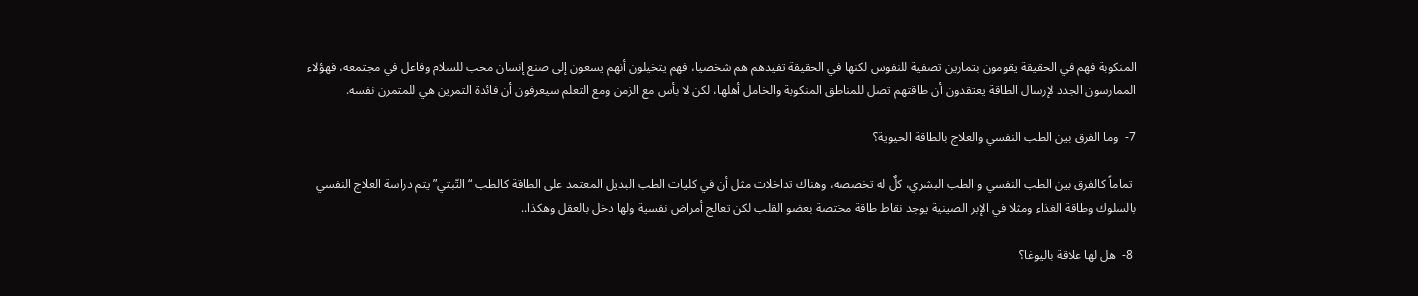المنكوبة فهم في الحقيقة يقومون بتمارين تصفية للنفوس لكنها في الحقيقة تفيدهم هم شخصيا، فهم يتخيلون أنهم يسعون إلى صنع إنسان محب للسلام وفاعل في مجتمعه، فهؤلاء الممارسون الجدد لإرسال الطاقة يعتقدون أن طاقتهم تصل للمناطق المنكوبة والخامل أهلها، لكن لا بأس مع الزمن ومع التعلم سيعرفون أن فائدة التمرين هي للمتمرن نفسه.

7-  وما الفرق بين الطب النفسي والعلاج بالطاقة الحيوية؟

 تماماً كالفرق بين الطب النفسي و الطب البشري، كلٌ له تخصصه، وهناك تداخلات مثل أن في كليات الطب البديل المعتمد على الطاقة كالطب “التّبتي” يتم دراسة العلاج النفسي بالسلوك وطاقة الغذاء ومثلا في الإبر الصينية يوجد نقاط طاقة مختصة بعضو القلب لكن تعالج أمراض نفسية ولها دخل بالعقل وهكذا..

 8-  هل لها علاقة باليوغا؟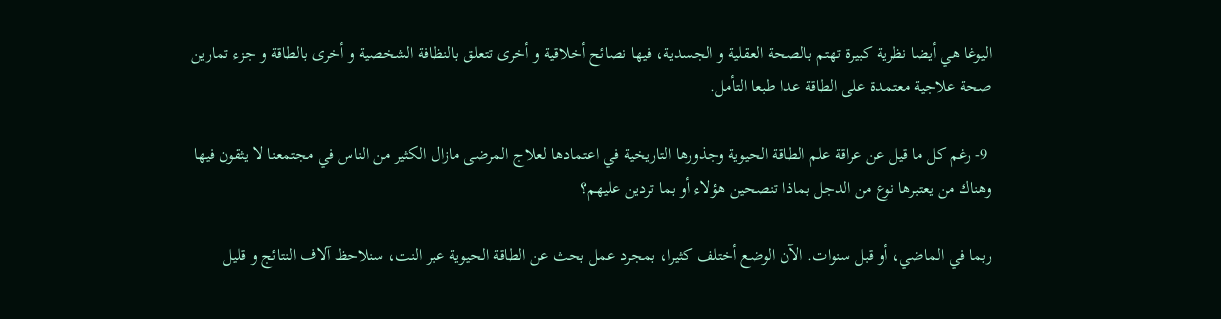اليوغا هي أيضا نظرية كبيرة تهتم بالصحة العقلية و الجسدية، فيها نصائح أخلاقية و أخرى تتعلق بالنظافة الشخصية و أخرى بالطاقة و جزء تمارين صحة علاجية معتمدة على الطاقة عدا طبعا التأمل.

 9- رغم كل ما قيل عن عراقة علم الطاقة الحيوية وجذورها التاريخية في اعتمادها لعلاج المرضى مازال الكثير من الناس في مجتمعنا لا يثقون فيها وهناك من يعتبرها نوع من الدجل بماذا تنصحين هؤلاء أو بما تردين عليهم؟

ربما في الماضي، أو قبل سنوات. الآن الوضع أختلف كثيرا، بمجرد عمل بحث عن الطاقة الحيوية عبر النت، سنلاحظ آلاف النتائج و قليل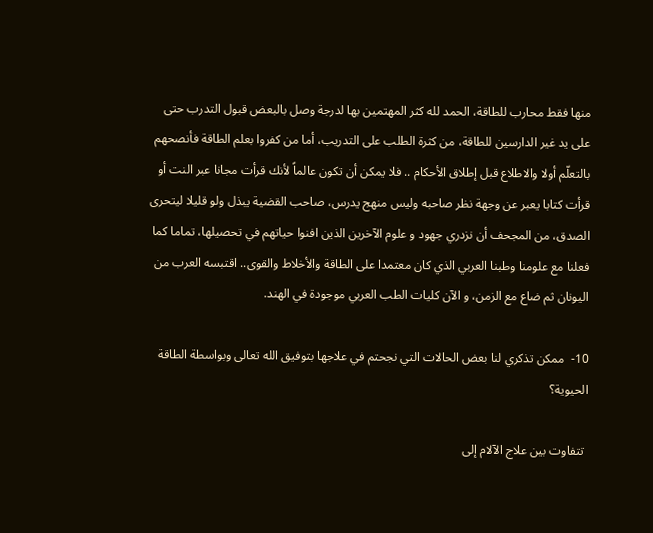منها فقط محارب للطاقة، الحمد لله كثر المهتمين بها لدرجة وصل بالبعض قبول التدرب حتى على يد غير الدارسين للطاقة، من كثرة الطلب على التدريب، أما من كفروا بعلم الطاقة فأنصحهم بالتعلّم أولا والاطلاع قبل إطلاق الأحكام .. فلا يمكن أن تكون عالماً لأنك قرأت مجانا عبر النت أو قرأت كتابا يعبر عن وجهة نظر صاحبه وليس منهج يدرس، صاحب القضية يبذل ولو قليلا ليتحرى الصدق، من المجحف أن نزدري جهود و علوم الآخرين الذين افنوا حياتهم في تحصيلها، تماما كما فعلنا مع علومنا وطبنا العربي الذي كان معتمدا على الطاقة والأخلاط والقوى.. اقتبسه العرب من اليونان ثم ضاع مع الزمن، و الآن كليات الطب العربي موجودة في الهند.

10-  ممكن تذكري لنا بعض الحالات التي نجحتم في علاجها بتوفيق الله تعالى وبواسطة الطاقة الحيوية؟

 تتفاوت بين علاج الآلام إلى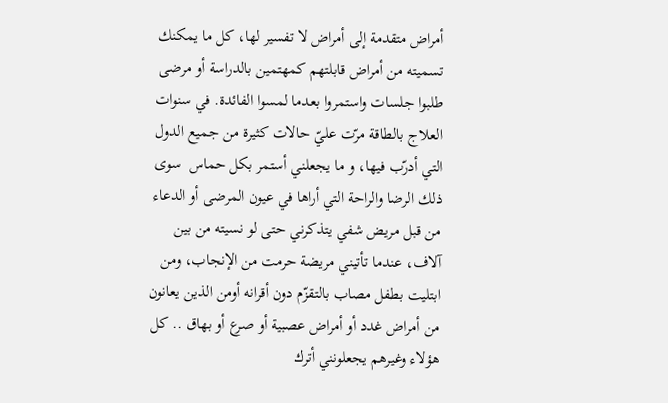أمراض متقدمة إلى أمراض لا تفسير لها، كل ما يمكنك تسميته من أمراض قابلتهم كمهتمين بالدراسة أو مرضى طلبوا جلسات واستمروا بعدما لمسوا الفائدة. في سنوات العلاج بالطاقة مرّت عليّ حالات كثيرة من جميع الدول التي أدرّب فيها، و ما يجعلني أستمر بكل حماس  سوى ذلك الرضا والراحة التي أراها في عيون المرضى أو الدعاء من قبل مريض شفي يتذكرني حتى لو نسيته من بين آلاف، عندما تأتيني مريضة حرمت من الإنجاب، ومن ابتليت بطفل مصاب بالتقزّم دون أقرانه أومن الذين يعانون من أمراض غدد أو أمراض عصبية أو صرع أو بهاق .. كل هؤلاء وغيرهم يجعلونني أترك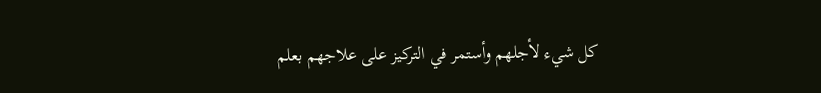كل شيء لأجلهم وأستمر في التركيز على علاجهم بعلم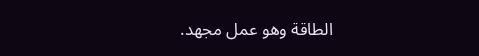الطاقة وهو عمل مجهد.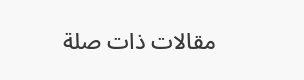مقالات ذات صلة